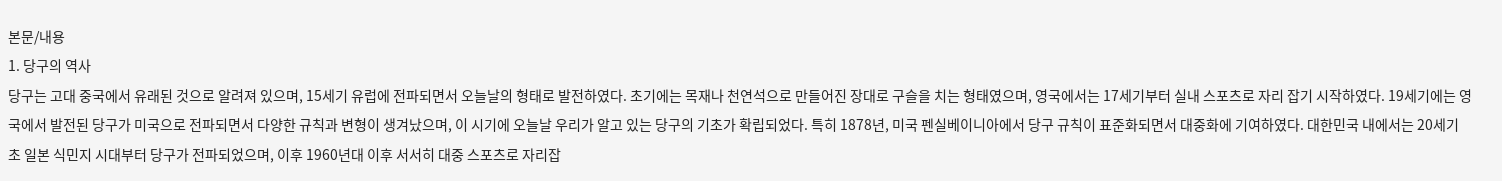본문/내용
1. 당구의 역사
당구는 고대 중국에서 유래된 것으로 알려져 있으며, 15세기 유럽에 전파되면서 오늘날의 형태로 발전하였다. 초기에는 목재나 천연석으로 만들어진 장대로 구슬을 치는 형태였으며, 영국에서는 17세기부터 실내 스포츠로 자리 잡기 시작하였다. 19세기에는 영국에서 발전된 당구가 미국으로 전파되면서 다양한 규칙과 변형이 생겨났으며, 이 시기에 오늘날 우리가 알고 있는 당구의 기초가 확립되었다. 특히 1878년, 미국 펜실베이니아에서 당구 규칙이 표준화되면서 대중화에 기여하였다. 대한민국 내에서는 20세기 초 일본 식민지 시대부터 당구가 전파되었으며, 이후 1960년대 이후 서서히 대중 스포츠로 자리잡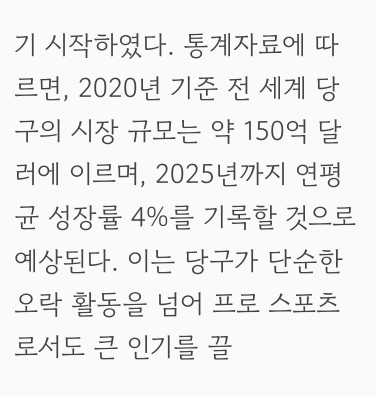기 시작하였다. 통계자료에 따르면, 2020년 기준 전 세계 당구의 시장 규모는 약 150억 달러에 이르며, 2025년까지 연평균 성장률 4%를 기록할 것으로 예상된다. 이는 당구가 단순한 오락 활동을 넘어 프로 스포츠로서도 큰 인기를 끌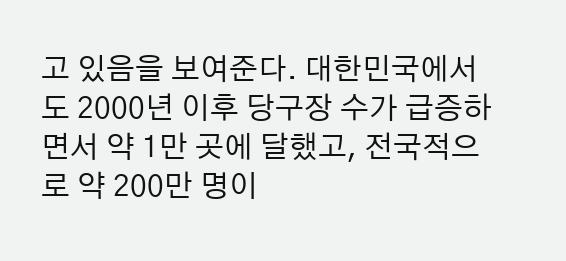고 있음을 보여준다. 대한민국에서도 2000년 이후 당구장 수가 급증하면서 약 1만 곳에 달했고, 전국적으로 약 200만 명이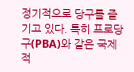정기적으로 당구를 즐기고 있다. 특히 프로당구(PBA)와 같은 국제적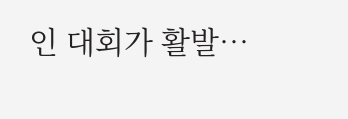인 대회가 활발…